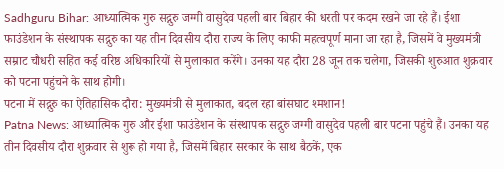Sadhguru Bihar: आध्यात्मिक गुरु सद्गुरु जग्गी वासुदेव पहली बार बिहार की धरती पर कदम रखने जा रहे हैं। ईशा फाउंडेशन के संस्थापक सद्गुरु का यह तीन दिवसीय दौरा राज्य के लिए काफी महत्वपूर्ण माना जा रहा है, जिसमें वे मुख्यमंत्री सम्राट चौधरी सहित कई वरिष्ठ अधिकारियों से मुलाकात करेंगे। उनका यह दौरा 28 जून तक चलेगा, जिसकी शुरुआत शुक्रवार को पटना पहुंचने के साथ होगी।
पटना में सद्गुरु का ऐतिहासिक दौरा: मुख्यमंत्री से मुलाकात, बदल रहा बांसघाट श्मशान!
Patna News: आध्यात्मिक गुरु और ईशा फाउंडेशन के संस्थापक सद्गुरु जग्गी वासुदेव पहली बार पटना पहुंचे हैं। उनका यह तीन दिवसीय दौरा शुक्रवार से शुरू हो गया है, जिसमें बिहार सरकार के साथ बैठकें, एक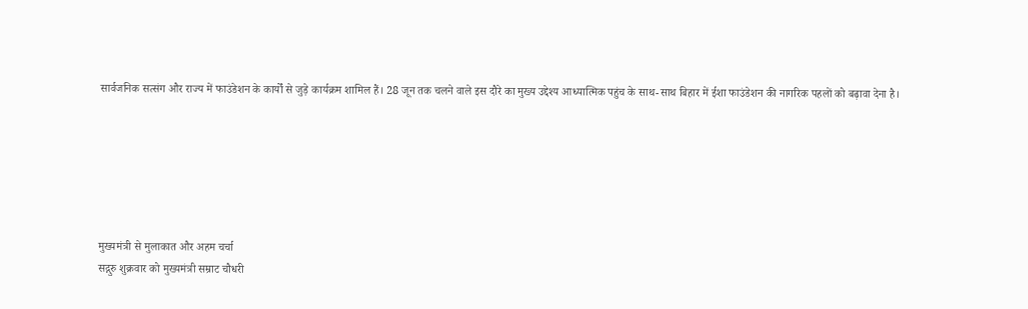सार्वजनिक सत्संग और राज्य में फाउंडेशन के कार्यों से जुड़े कार्यक्रम शामिल हैं। 28 जून तक चलने वाले इस दौरे का मुख्य उद्देश्य आध्यात्मिक पहुंच के साथ-साथ बिहार में ईशा फाउंडेशन की नागरिक पहलों को बढ़ावा देना है।






मुख्यमंत्री से मुलाकात और अहम चर्चा
सद्गुरु शुक्रवार को मुख्यमंत्री सम्राट चौधरी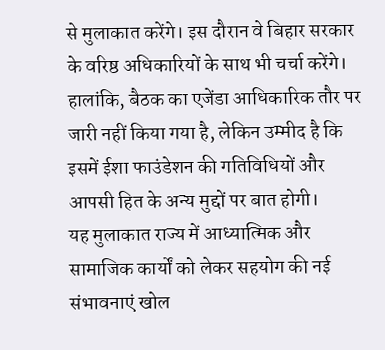से मुलाकात करेंगे। इस दौरान वे बिहार सरकार के वरिष्ठ अधिकारियों के साथ भी चर्चा करेंगे। हालांकि, बैठक का एजेंडा आधिकारिक तौर पर जारी नहीं किया गया है, लेकिन उम्मीद है कि इसमें ईशा फाउंडेशन की गतिविधियों और आपसी हित के अन्य मुद्दों पर बात होगी।
यह मुलाकात राज्य में आध्यात्मिक और सामाजिक कार्यों को लेकर सहयोग की नई संभावनाएं खोल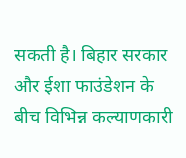सकती है। बिहार सरकार और ईशा फाउंडेशन के बीच विभिन्न कल्याणकारी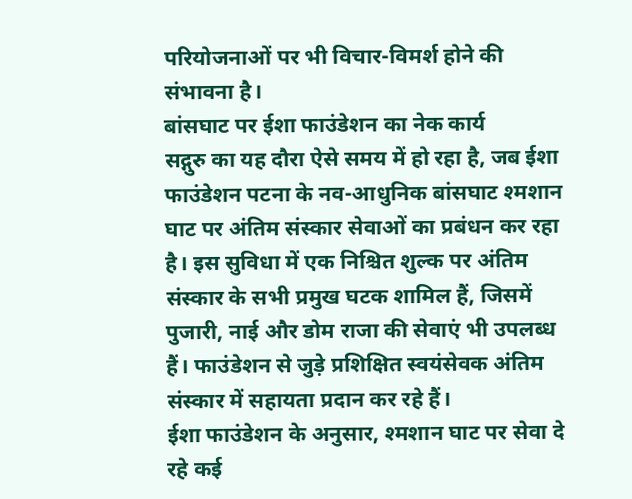परियोजनाओं पर भी विचार-विमर्श होने की संभावना है।
बांसघाट पर ईशा फाउंडेशन का नेक कार्य
सद्गुरु का यह दौरा ऐसे समय में हो रहा है, जब ईशा फाउंडेशन पटना के नव-आधुनिक बांसघाट श्मशान घाट पर अंतिम संस्कार सेवाओं का प्रबंधन कर रहा है। इस सुविधा में एक निश्चित शुल्क पर अंतिम संस्कार के सभी प्रमुख घटक शामिल हैं, जिसमें पुजारी, नाई और डोम राजा की सेवाएं भी उपलब्ध हैं। फाउंडेशन से जुड़े प्रशिक्षित स्वयंसेवक अंतिम संस्कार में सहायता प्रदान कर रहे हैं।
ईशा फाउंडेशन के अनुसार, श्मशान घाट पर सेवा दे रहे कई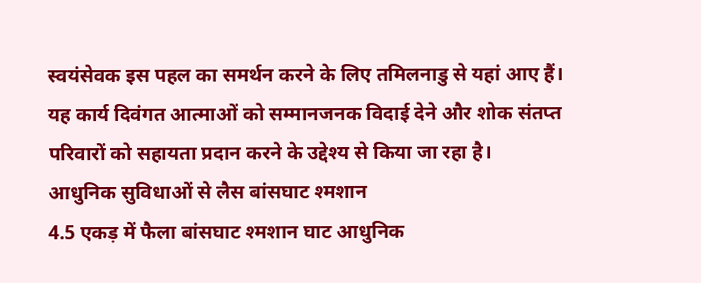स्वयंसेवक इस पहल का समर्थन करने के लिए तमिलनाडु से यहां आए हैं। यह कार्य दिवंगत आत्माओं को सम्मानजनक विदाई देने और शोक संतप्त परिवारों को सहायता प्रदान करने के उद्देश्य से किया जा रहा है।
आधुनिक सुविधाओं से लैस बांसघाट श्मशान
4.5 एकड़ में फैला बांसघाट श्मशान घाट आधुनिक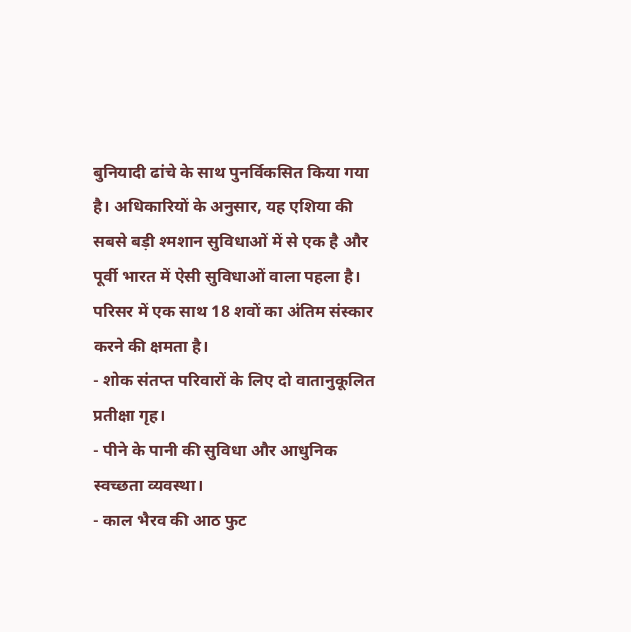बुनियादी ढांचे के साथ पुनर्विकसित किया गया है। अधिकारियों के अनुसार, यह एशिया की सबसे बड़ी श्मशान सुविधाओं में से एक है और पूर्वी भारत में ऐसी सुविधाओं वाला पहला है। परिसर में एक साथ 18 शवों का अंतिम संस्कार करने की क्षमता है।
- शोक संतप्त परिवारों के लिए दो वातानुकूलित प्रतीक्षा गृह।
- पीने के पानी की सुविधा और आधुनिक स्वच्छता व्यवस्था।
- काल भैरव की आठ फुट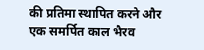की प्रतिमा स्थापित करने और एक समर्पित काल भैरव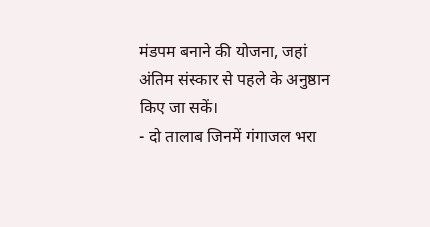मंडपम बनाने की योजना, जहां अंतिम संस्कार से पहले के अनुष्ठान किए जा सकें।
- दो तालाब जिनमें गंगाजल भरा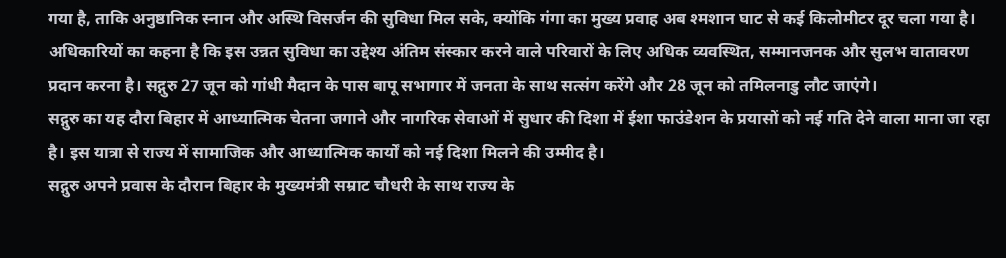गया है, ताकि अनुष्ठानिक स्नान और अस्थि विसर्जन की सुविधा मिल सके, क्योंकि गंगा का मुख्य प्रवाह अब श्मशान घाट से कई किलोमीटर दूर चला गया है।
अधिकारियों का कहना है कि इस उन्नत सुविधा का उद्देश्य अंतिम संस्कार करने वाले परिवारों के लिए अधिक व्यवस्थित, सम्मानजनक और सुलभ वातावरण प्रदान करना है। सद्गुरु 27 जून को गांधी मैदान के पास बापू सभागार में जनता के साथ सत्संग करेंगे और 28 जून को तमिलनाडु लौट जाएंगे।
सद्गुरु का यह दौरा बिहार में आध्यात्मिक चेतना जगाने और नागरिक सेवाओं में सुधार की दिशा में ईशा फाउंडेशन के प्रयासों को नई गति देने वाला माना जा रहा है। इस यात्रा से राज्य में सामाजिक और आध्यात्मिक कार्यों को नई दिशा मिलने की उम्मीद है।
सद्गुरु अपने प्रवास के दौरान बिहार के मुख्यमंत्री सम्राट चौधरी के साथ राज्य के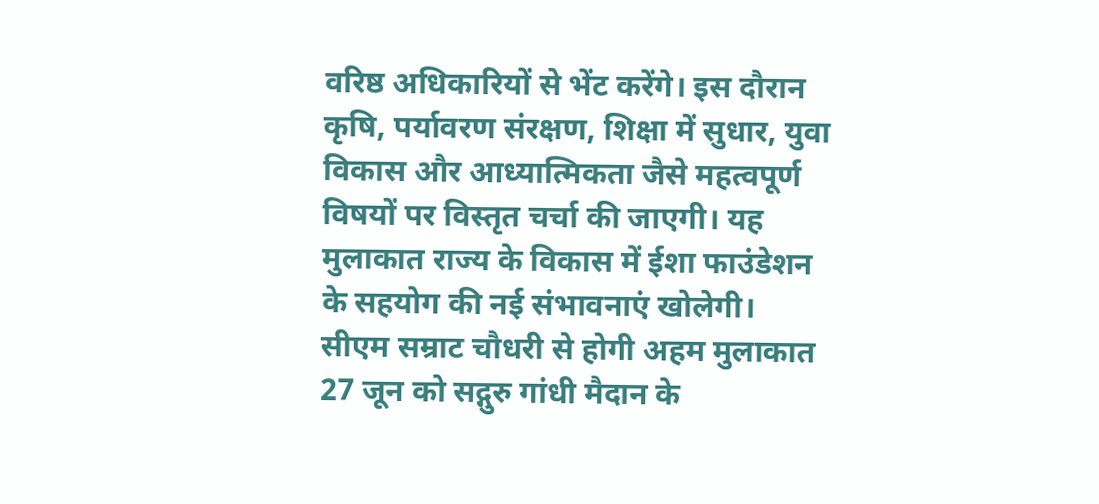वरिष्ठ अधिकारियों से भेंट करेंगे। इस दौरान कृषि, पर्यावरण संरक्षण, शिक्षा में सुधार, युवा विकास और आध्यात्मिकता जैसे महत्वपूर्ण विषयों पर विस्तृत चर्चा की जाएगी। यह मुलाकात राज्य के विकास में ईशा फाउंडेशन के सहयोग की नई संभावनाएं खोलेगी।
सीएम सम्राट चौधरी से होगी अहम मुलाकात
27 जून को सद्गुरु गांधी मैदान के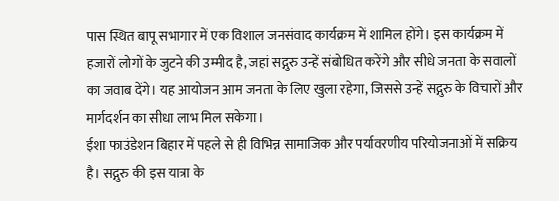पास स्थित बापू सभागार में एक विशाल जनसंवाद कार्यक्रम में शामिल होंगे। इस कार्यक्रम में हजारों लोगों के जुटने की उम्मीद है, जहां सद्गुरु उन्हें संबोधित करेंगे और सीधे जनता के सवालों का जवाब देंगे। यह आयोजन आम जनता के लिए खुला रहेगा, जिससे उन्हें सद्गुरु के विचारों और मार्गदर्शन का सीधा लाभ मिल सकेगा।
ईशा फाउंडेशन बिहार में पहले से ही विभिन्न सामाजिक और पर्यावरणीय परियोजनाओं में सक्रिय है। सद्गुरु की इस यात्रा के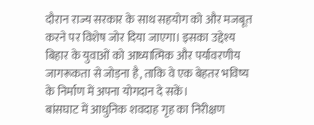दौरान राज्य सरकार के साथ सहयोग को और मजबूत करने पर विशेष जोर दिया जाएगा। इसका उद्देश्य बिहार के युवाओं को आध्यात्मिक और पर्यावरणीय जागरूकता से जोड़ना है, ताकि वे एक बेहतर भविष्य के निर्माण में अपना योगदान दे सकें।
बांसघाट में आधुनिक शवदाह गृह का निरीक्षण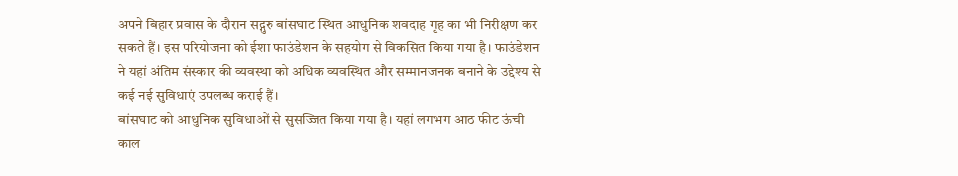अपने बिहार प्रवास के दौरान सद्गुरु बांसघाट स्थित आधुनिक शवदाह गृह का भी निरीक्षण कर सकते हैं। इस परियोजना को ईशा फाउंडेशन के सहयोग से विकसित किया गया है। फाउंडेशन ने यहां अंतिम संस्कार की व्यवस्था को अधिक व्यवस्थित और सम्मानजनक बनाने के उद्देश्य से कई नई सुविधाएं उपलब्ध कराई हैं।
बांसघाट को आधुनिक सुविधाओं से सुसज्जित किया गया है। यहां लगभग आठ फीट ऊंची काल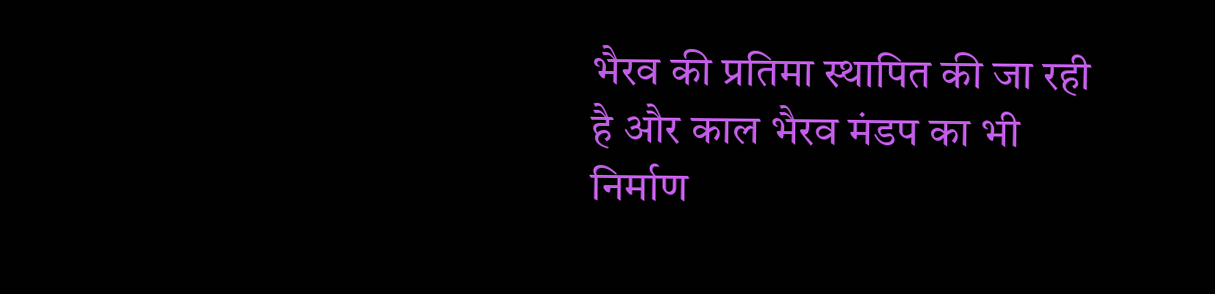भैरव की प्रतिमा स्थापित की जा रही है और काल भैरव मंडप का भी निर्माण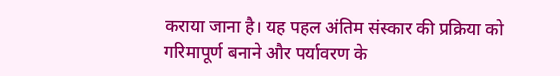कराया जाना है। यह पहल अंतिम संस्कार की प्रक्रिया को गरिमापूर्ण बनाने और पर्यावरण के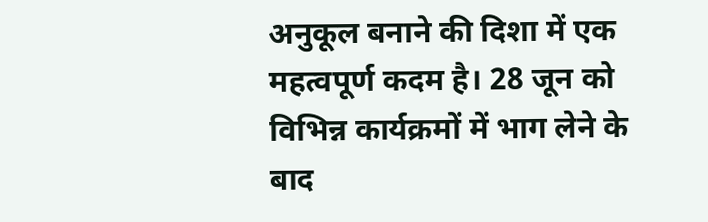अनुकूल बनाने की दिशा में एक महत्वपूर्ण कदम है। 28 जून को विभिन्न कार्यक्रमों में भाग लेने के बाद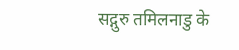सद्गुरु तमिलनाडु के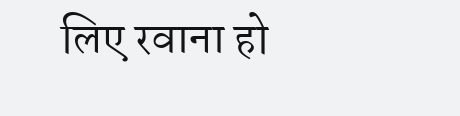लिए रवाना हो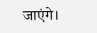जाएंगे।